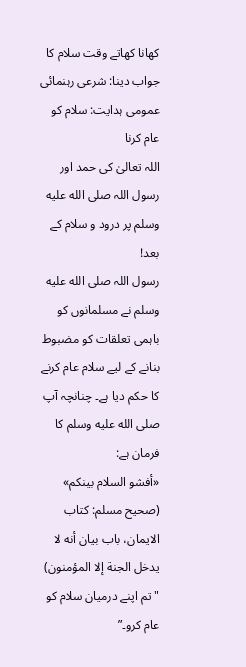کھانا کھاتے وقت سلام کا جواب دینا: شرعی رہنمائی
عمومی ہدایت: سلام کو عام کرنا
اللہ تعالیٰ کی حمد اور رسول اللہ صلى الله عليه وسلم پر درود و سلام کے بعد!
رسول اللہ صلى الله عليه وسلم نے مسلمانوں کو باہمی تعلقات کو مضبوط بنانے کے لیے سلام عام کرنے کا حکم دیا ہے۔ چنانچہ آپ صلى الله عليه وسلم کا فرمان ہے:
«أفشو السلام بينکم»
(صحیح مسلم: کتاب الایمان، باب بیان أنه لا يدخل الجنة إلا المؤمنون)
"تم اپنے درمیان سلام کو عام کرو۔”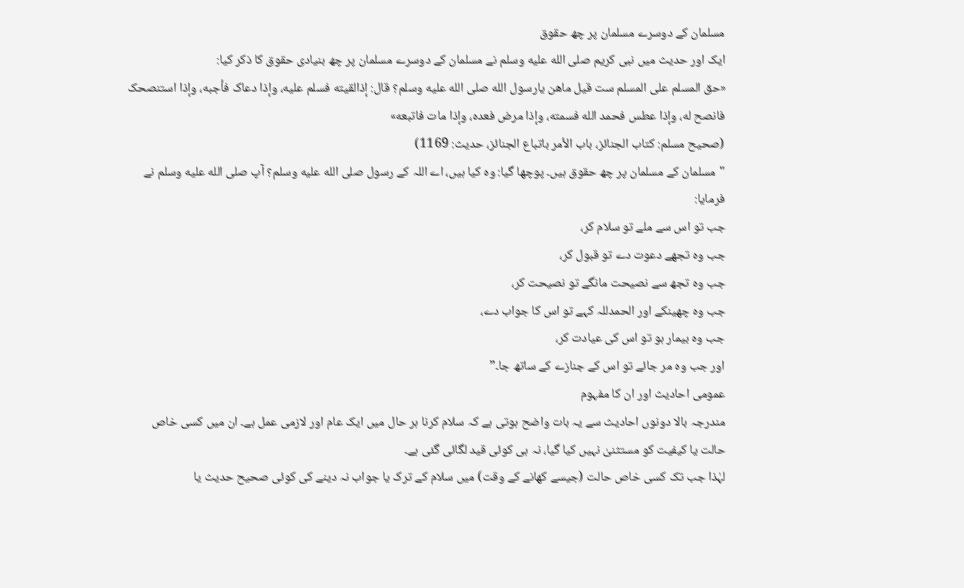مسلمان کے دوسرے مسلمان پر چھ حقوق
ایک اور حدیث میں نبی کریم صلى الله عليه وسلم نے مسلمان کے دوسرے مسلمان پر چھ بنیادی حقوق کا ذکر کیا:
«حق المسلم علی المسلم ست قيل ماهن يارسول الله صلی الله عليه وسلم؟ قال: إذالقيته فسلم عليه، وإذا دعاک فأجبه، وإذا استنصحک فانصح له، وإذا عطس فحمد الله فسمته، وإذا مرض فعده، وإذا مات فاتبعه»
(صحيح مسلم: کتاب الجنائز، باب الأمر باتباع الجنائز، حدیث: 1169)
"مسلمان کے مسلمان پر چھ حقوق ہیں۔ پوچھا گیا: وہ کیا ہیں، اے اللہ کے رسول صلى الله عليه وسلم؟ آپ صلى الله عليه وسلم نے فرمایا:
جب تو اس سے ملے تو سلام کر،
جب وہ تجھے دعوت دے تو قبول کر،
جب وہ تجھ سے نصیحت مانگے تو نصیحت کر،
جب وہ چھینکے اور الحمدللہ کہے تو اس کا جواب دے،
جب وہ بیمار ہو تو اس کی عیادت کر،
اور جب وہ مر جائے تو اس کے جنازے کے ساتھ جا۔”
عمومی احادیث اور ان کا مفہوم
مندرجہ بالا دونوں احادیث سے یہ بات واضح ہوتی ہے کہ سلام کرنا ہر حال میں ایک عام اور لازمی عمل ہے۔ ان میں کسی خاص حالت یا کیفیت کو مستثنیٰ نہیں کیا گیا، نہ ہی کوئی قید لگائی گئی ہے۔
لہٰذا جب تک کسی خاص حالت (جیسے کھانے کے وقت) میں سلام کے ترک یا جواب نہ دینے کی کوئی صحیح حدیث یا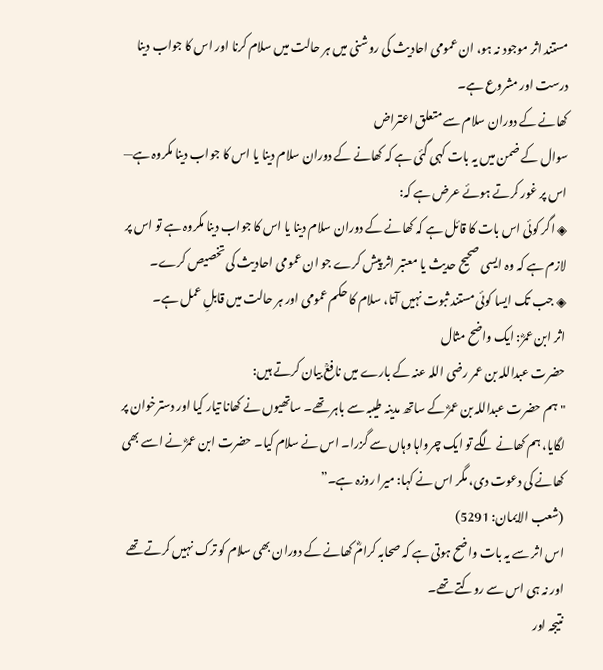مستند اثر موجود نہ ہو، ان عمومی احادیث کی روشنی میں ہر حالت میں سلام کرنا اور اس کا جواب دینا درست اور مشروع ہے۔
کھانے کے دوران سلام سے متعلق اعتراض
سوال کے ضمن میں یہ بات کہی گئی ہے کہ کھانے کے دوران سلام دینا یا اس کا جواب دینا مکروہ ہے— اس پر غور کرتے ہوئے عرض ہے کہ:
◈ اگر کوئی اس بات کا قائل ہے کہ کھانے کے دوران سلام دینا یا اس کا جواب دینا مکروہ ہے تو اس پر لازم ہے کہ وہ ایسی صحیح حدیث یا معتبر اثر پیش کرے جو ان عمومی احادیث کی تخصیص کرے۔
◈ جب تک ایسا کوئی مستند ثبوت نہیں آتا، سلام کا حکم عمومی اور ہر حالت میں قابلِ عمل ہے۔
اثر ابن عمرؓ: ایک واضح مثال
حضرت عبداللہ بن عمر رضی اللہ عنہ کے بارے میں نافعؒ بیان کرتے ہیں:
"ہم حضرت عبداللہ بن عمرؓ کے ساتھ مدینہ طیبہ سے باہر تھے۔ ساتھیوں نے کھانا تیار کیا اور دسترخوان پر لگایا، ہم کھانے لگے تو ایک چرواہا وہاں سے گزرا۔ اس نے سلام کیا۔ حضرت ابن عمرؓ نے اسے بھی کھانے کی دعوت دی، مگر اس نے کہا: میرا روزہ ہے۔”
(شعب الایمان: 5291)
اس اثر سے یہ بات واضح ہوتی ہے کہ صحابہ کرامؓ کھانے کے دوران بھی سلام کو ترک نہیں کرتے تھے اور نہ ہی اس سے روکتے تھے۔
نتیجہ اور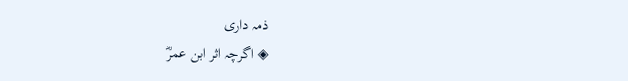ذمہ داری
◈ اگرچہ اثر ابن عمرؓ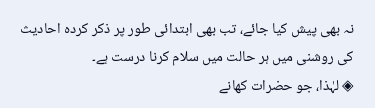نہ بھی پیش کیا جائے، تب بھی ابتدائی طور پر ذکر کردہ احادیث کی روشنی میں ہر حالت میں سلام کرنا درست ہے۔
◈ لہٰذا، جو حضرات کھانے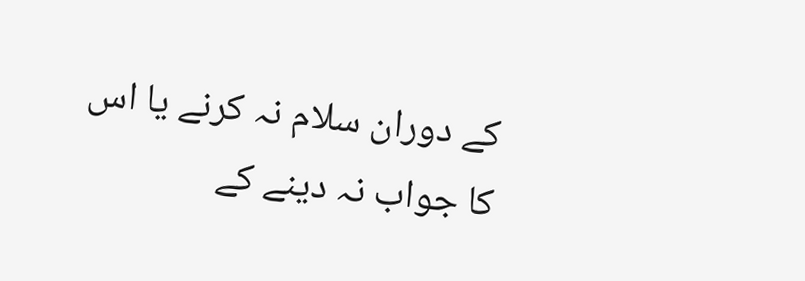کے دوران سلام نہ کرنے یا اس کا جواب نہ دینے کے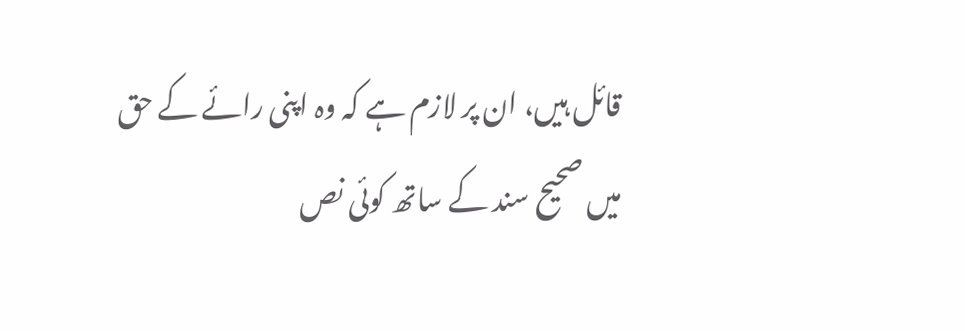قائل ہیں، ان پر لازم ہے کہ وہ اپنی رائے کے حق میں صحیح سند کے ساتھ کوئی نص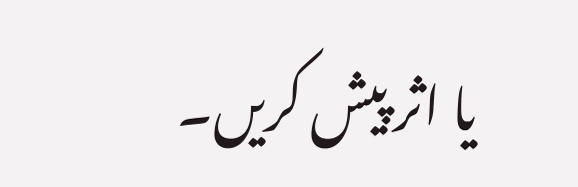یا اثر پیش کریں۔